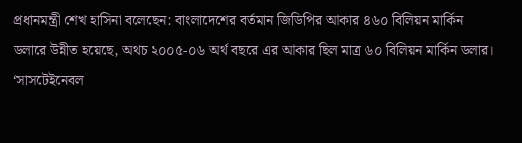প্রধানমন্ত্রী শেখ হাসিনা বলেছেন: বাংলাদেশের বর্তমান জিডিপির আকার ৪৬০ বিলিয়ন মার্কিন ডলারে উন্নীত হয়েছে, অথচ ২০০৫-০৬ অর্থ বছরে এর আকার ছিল মাত্র ৬০ বিলিয়ন মার্কিন ডলার।
‘সাসটেইনেবল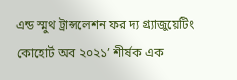এন্ড স্মুথ ট্রান্সলেশন ফর দ্য গ্র্যাজুয়েটিং কোহোর্ট অব ২০২১’ শীর্ষক এক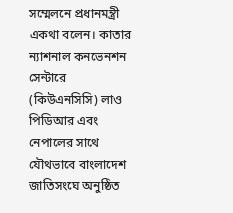সম্মেলনে প্রধানমন্ত্রী একথা বলেন। কাতার ন্যাশনাল কনভেনশন সেন্টারে (কিউএনসিসি) লাও পিডিআর এবং নেপালের সাথে যৌথভাবে বাংলাদেশ জাতিসংঘে অনুষ্ঠিত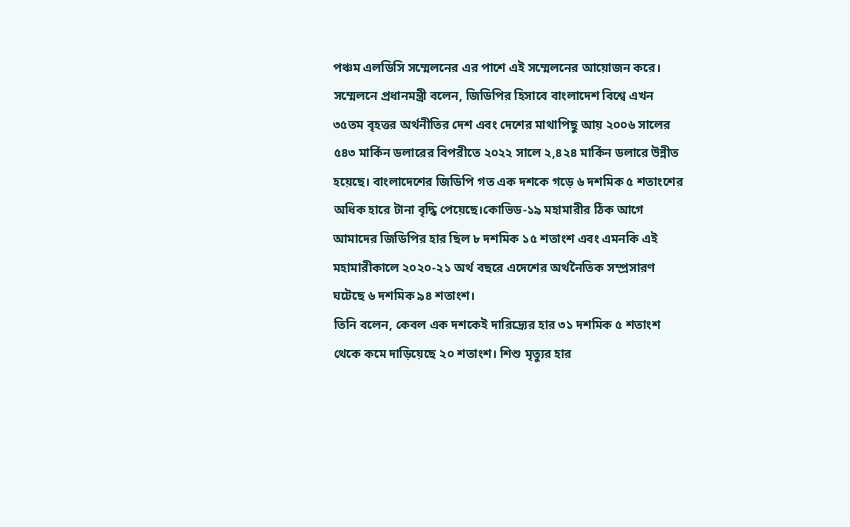পঞ্চম এলডিসি সম্মেলনের এর পাশে এই সম্মেলনের আয়োজন করে।
সম্মেলনে প্রধানমন্ত্রী বলেন, জিডিপির হিসাবে বাংলাদেশ বিশ্বে এখন ৩৫তম বৃহত্তর অর্থনীতির দেশ এবং দেশের মাথাপিছু আয় ২০০৬ সালের ৫৪৩ মার্কিন ডলারের বিপরীতে ২০২২ সালে ২,৪২৪ মার্কিন ডলারে উন্নীত হয়েছে। বাংলাদেশের জিডিপি গত এক দশকে গড়ে ৬ দশমিক ৫ শতাংশের অধিক হারে টানা বৃদ্ধি পেয়েছে।কোভিড-১৯ মহামারীর ঠিক আগে আমাদের জিডিপির হার ছিল ৮ দশমিক ১৫ শতাংশ এবং এমনকি এই মহামারীকালে ২০২০-২১ অর্থ বছরে এদেশের অর্থনৈতিক সম্প্রসারণ ঘটেছে ৬ দশমিক ৯৪ শতাংশ।
তিনি বলেন, কেবল এক দশকেই দারিদ্র্যের হার ৩১ দশমিক ৫ শতাংশ থেকে কমে দাড়িয়েছে ২০ শতাংশ। শিশু মৃত্যুর হার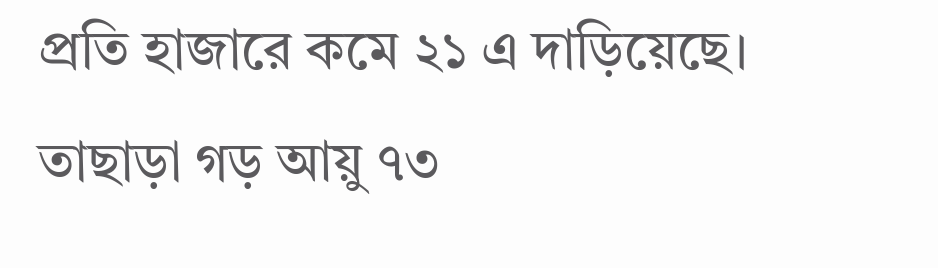প্রতি হাজারে কমে ২১ এ দাড়িয়েছে। তাছাড়া গড় আয়ু ৭৩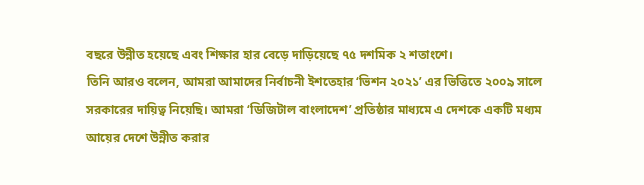বছরে উন্নীত হয়েছে এবং শিক্ষার হার বেড়ে দাড়িয়েছে ৭৫ দশমিক ২ শতাংশে।
তিনি আরও বলেন, আমরা আমাদের নির্বাচনী ইশতেহার ‘ভিশন ২০২১’ এর ভিত্তিতে ২০০৯ সালে সরকারের দায়িত্ব নিয়েছি। আমরা ‘ডিজিটাল বাংলাদেশ’ প্রতিষ্ঠার মাধ্যমে এ দেশকে একটি মধ্যম আয়ের দেশে উন্নীত করার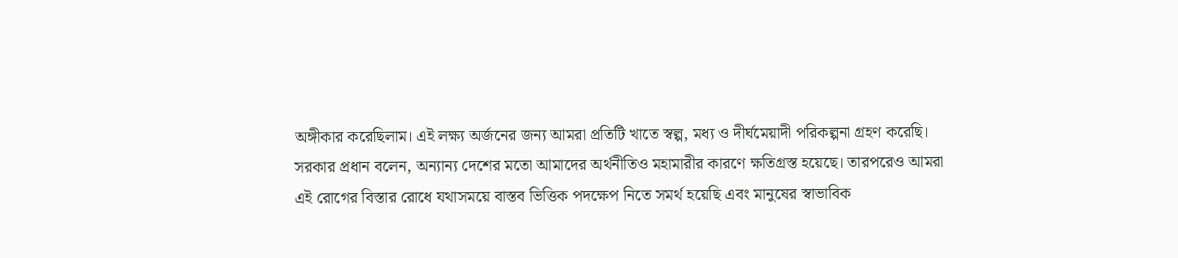অঙ্গীকার করেছিলাম। এই লক্ষ্য অর্জনের জন্য আমরা প্রতিটি খাতে স্বল্প, মধ্য ও দীর্ঘমেয়াদী পরিকল্পনা গ্রহণ করেছি।
সরকার প্রধান বলেন, অন্যান্য দেশের মতো আমাদের অর্থনীতিও মহামারীর কারণে ক্ষতিগ্রস্ত হয়েছে। তারপরেও আমরা এই রোগের বিস্তার রোধে যথাসময়ে বাস্তব ভিত্তিক পদক্ষেপ নিতে সমর্থ হয়েছি এবং মানুষের স্বাভাবিক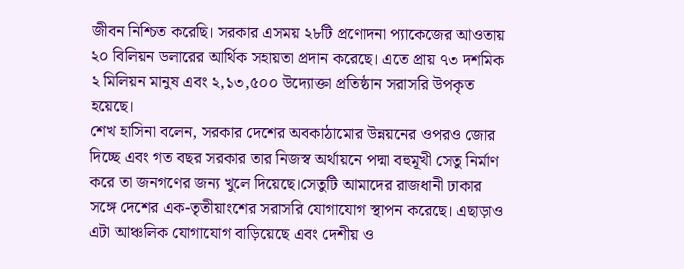জীবন নিশ্চিত করেছি। সরকার এসময় ২৮টি প্রণোদনা প্যাকেজের আওতায় ২০ বিলিয়ন ডলারের আর্থিক সহায়তা প্রদান করেছে। এতে প্রায় ৭৩ দশমিক ২ মিলিয়ন মানুষ এবং ২,১৩,৫০০ উদ্যোক্তা প্রতিষ্ঠান সরাসরি উপকৃত হয়েছে।
শেখ হাসিনা বলেন, সরকার দেশের অবকাঠামোর উন্নয়নের ওপরও জোর দিচ্ছে এবং গত বছর সরকার তার নিজস্ব অর্থায়নে পদ্মা বহুমূখী সেতু নির্মাণ করে তা জনগণের জন্য খুলে দিয়েছে।সেতুটি আমাদের রাজধানী ঢাকার সঙ্গে দেশের এক-তৃতীয়াংশের সরাসরি যোগাযোগ স্থাপন করেছে। এছাড়াও এটা আঞ্চলিক যোগাযোগ বাড়িয়েছে এবং দেশীয় ও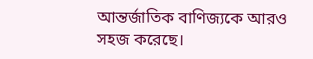আন্তর্জাতিক বাণিজ্যকে আরও সহজ করেছে।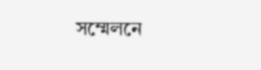সম্মেলনে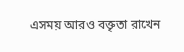এসময় আরও বক্তৃতা রাখেন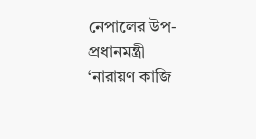নেপালের উপ-প্রধানমন্ত্রী ‘নারায়ণ কাজি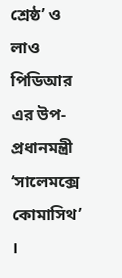শ্রেষ্ঠ’ ও লাও পিডিআর এর উপ-প্রধানমন্ত্রী ‘সালেমক্সে কোমাসিথ’ ।